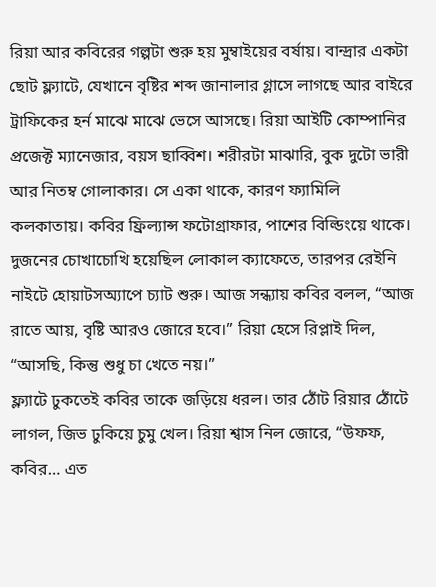রিয়া আর কবিরের গল্পটা শুরু হয় মুম্বাইয়ের বর্ষায়। বান্দ্রার একটা ছোট ফ্ল্যাটে, যেখানে বৃষ্টির শব্দ জানালার গ্লাসে লাগছে আর বাইরে ট্রাফিকের হর্ন মাঝে মাঝে ভেসে আসছে। রিয়া আইটি কোম্পানির প্রজেক্ট ম্যানেজার, বয়স ছাব্বিশ। শরীরটা মাঝারি, বুক দুটো ভারী আর নিতম্ব গোলাকার। সে একা থাকে, কারণ ফ্যামিলি কলকাতায়। কবির ফ্রিল্যান্স ফটোগ্রাফার, পাশের বিল্ডিংয়ে থাকে। দুজনের চোখাচোখি হয়েছিল লোকাল ক্যাফেতে, তারপর রেইনি নাইটে হোয়াটসঅ্যাপে চ্যাট শুরু। আজ সন্ধ্যায় কবির বলল, “আজ রাতে আয়, বৃষ্টি আরও জোরে হবে।” রিয়া হেসে রিপ্লাই দিল, “আসছি, কিন্তু শুধু চা খেতে নয়।”
ফ্ল্যাটে ঢুকতেই কবির তাকে জড়িয়ে ধরল। তার ঠোঁট রিয়ার ঠোঁটে লাগল, জিভ ঢুকিয়ে চুমু খেল। রিয়া শ্বাস নিল জোরে, “উফফ, কবির… এত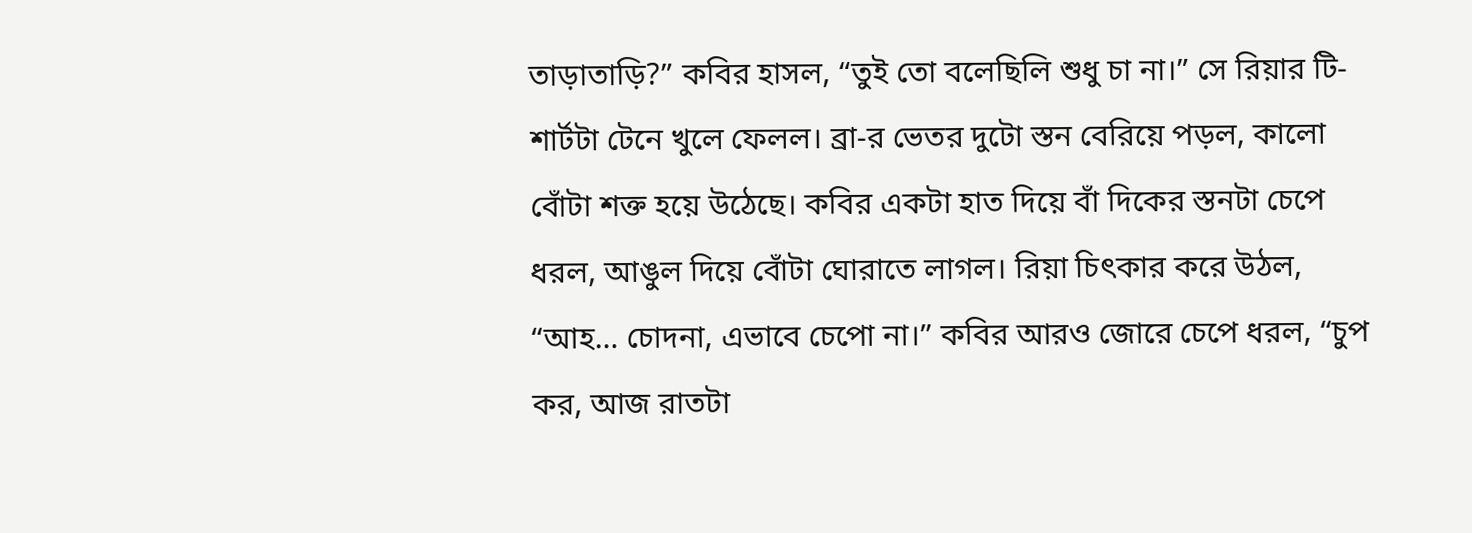তাড়াতাড়ি?” কবির হাসল, “তুই তো বলেছিলি শুধু চা না।” সে রিয়ার টি-শার্টটা টেনে খুলে ফেলল। ব্রা-র ভেতর দুটো স্তন বেরিয়ে পড়ল, কালো বোঁটা শক্ত হয়ে উঠেছে। কবির একটা হাত দিয়ে বাঁ দিকের স্তনটা চেপে ধরল, আঙুল দিয়ে বোঁটা ঘোরাতে লাগল। রিয়া চিৎকার করে উঠল, “আহ… চোদনা, এভাবে চেপো না।” কবির আরও জোরে চেপে ধরল, “চুপ কর, আজ রাতটা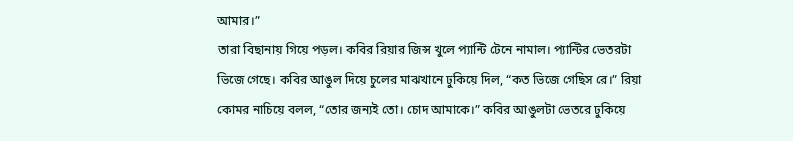আমার।”
তারা বিছানায় গিয়ে পড়ল। কবির রিয়ার জিন্স খুলে প্যান্টি টেনে নামাল। প্যান্টির ভেতরটা ভিজে গেছে। কবির আঙুল দিয়ে চুলের মাঝখানে ঢুকিয়ে দিল, “কত ভিজে গেছিস রে।” রিয়া কোমর নাচিয়ে বলল, “তোর জন্যই তো। চোদ আমাকে।” কবির আঙুলটা ভেতরে ঢুকিয়ে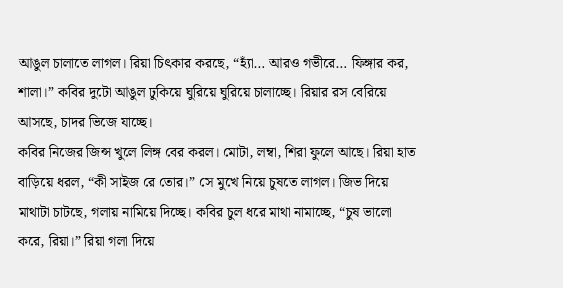আঙুল চালাতে লাগল। রিয়া চিৎকার করছে, “হ্যাঁ… আরও গভীরে… ফিঙ্গার কর, শালা।” কবির দুটো আঙুল ঢুকিয়ে ঘুরিয়ে ঘুরিয়ে চালাচ্ছে। রিয়ার রস বেরিয়ে আসছে, চাদর ভিজে যাচ্ছে।
কবির নিজের জিন্স খুলে লিঙ্গ বের করল। মোটা, লম্বা, শিরা ফুলে আছে। রিয়া হাত বাড়িয়ে ধরল, “কী সাইজ রে তোর।” সে মুখে নিয়ে চুষতে লাগল। জিভ দিয়ে মাথাটা চাটছে, গলায় নামিয়ে দিচ্ছে। কবির চুল ধরে মাথা নামাচ্ছে, “চুষ ভালো করে, রিয়া।” রিয়া গলা দিয়ে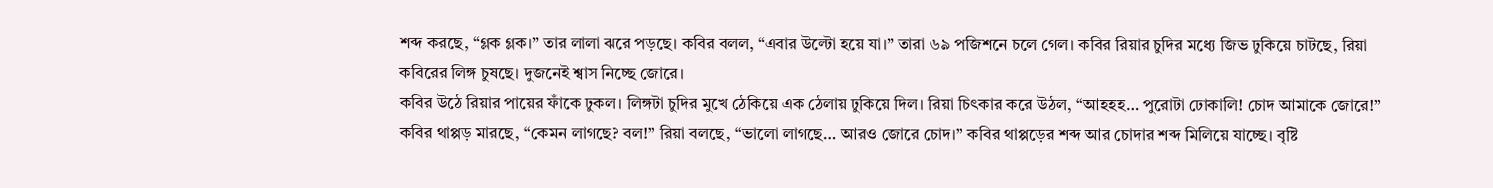শব্দ করছে, “গ্লক গ্লক।” তার লালা ঝরে পড়ছে। কবির বলল, “এবার উল্টো হয়ে যা।” তারা ৬৯ পজিশনে চলে গেল। কবির রিয়ার চুদির মধ্যে জিভ ঢুকিয়ে চাটছে, রিয়া কবিরের লিঙ্গ চুষছে। দুজনেই শ্বাস নিচ্ছে জোরে।
কবির উঠে রিয়ার পায়ের ফাঁকে ঢুকল। লিঙ্গটা চুদির মুখে ঠেকিয়ে এক ঠেলায় ঢুকিয়ে দিল। রিয়া চিৎকার করে উঠল, “আহহহ… পুরোটা ঢোকালি! চোদ আমাকে জোরে!” কবির থাপ্পড় মারছে, “কেমন লাগছে? বল!” রিয়া বলছে, “ভালো লাগছে… আরও জোরে চোদ।” কবির থাপ্পড়ের শব্দ আর চোদার শব্দ মিলিয়ে যাচ্ছে। বৃষ্টি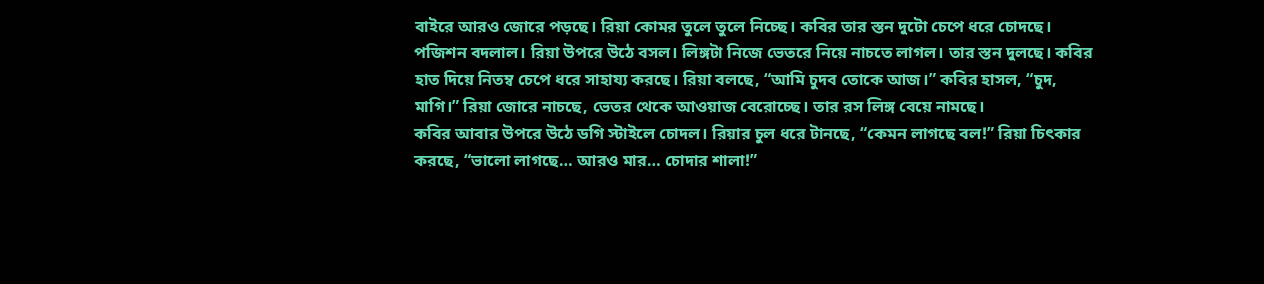বাইরে আরও জোরে পড়ছে। রিয়া কোমর তুলে তুলে নিচ্ছে। কবির তার স্তন দুটো চেপে ধরে চোদছে।
পজিশন বদলাল। রিয়া উপরে উঠে বসল। লিঙ্গটা নিজে ভেতরে নিয়ে নাচতে লাগল। তার স্তন দুলছে। কবির হাত দিয়ে নিতম্ব চেপে ধরে সাহায্য করছে। রিয়া বলছে, “আমি চুদব তোকে আজ।” কবির হাসল, “চুদ, মাগি।” রিয়া জোরে নাচছে, ভেতর থেকে আওয়াজ বেরোচ্ছে। তার রস লিঙ্গ বেয়ে নামছে।
কবির আবার উপরে উঠে ডগি স্টাইলে চোদল। রিয়ার চুল ধরে টানছে, “কেমন লাগছে বল!” রিয়া চিৎকার করছে, “ভালো লাগছে… আরও মার… চোদার শালা!”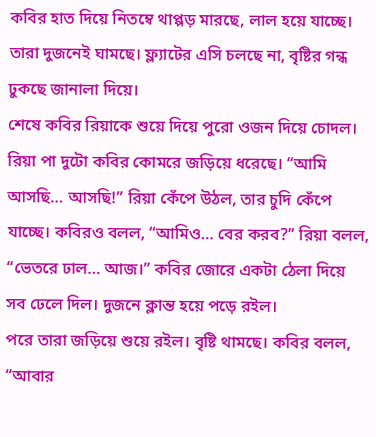কবির হাত দিয়ে নিতম্বে থাপ্পড় মারছে, লাল হয়ে যাচ্ছে। তারা দুজনেই ঘামছে। ফ্ল্যাটের এসি চলছে না, বৃষ্টির গন্ধ ঢুকছে জানালা দিয়ে।
শেষে কবির রিয়াকে শুয়ে দিয়ে পুরো ওজন দিয়ে চোদল। রিয়া পা দুটো কবির কোমরে জড়িয়ে ধরেছে। “আমি আসছি… আসছি!” রিয়া কেঁপে উঠল, তার চুদি কেঁপে যাচ্ছে। কবিরও বলল, “আমিও… বের করব?” রিয়া বলল, “ভেতরে ঢাল… আজ।” কবির জোরে একটা ঠেলা দিয়ে সব ঢেলে দিল। দুজনে ক্লান্ত হয়ে পড়ে রইল।
পরে তারা জড়িয়ে শুয়ে রইল। বৃষ্টি থামছে। কবির বলল, “আবার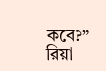কবে?” রিয়া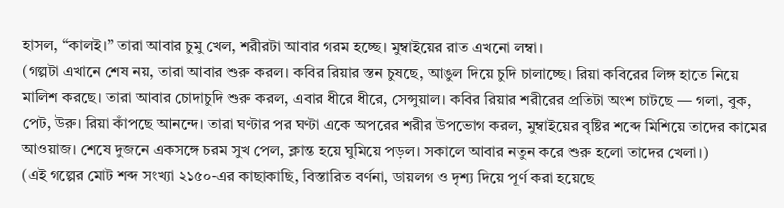হাসল, “কালই।” তারা আবার চুমু খেল, শরীরটা আবার গরম হচ্ছে। মুম্বাইয়ের রাত এখনো লম্বা।
(গল্পটা এখানে শেষ নয়, তারা আবার শুরু করল। কবির রিয়ার স্তন চুষছে, আঙুল দিয়ে চুদি চালাচ্ছে। রিয়া কবিরের লিঙ্গ হাতে নিয়ে মালিশ করছে। তারা আবার চোদাচুদি শুরু করল, এবার ধীরে ধীরে, সেন্সুয়াল। কবির রিয়ার শরীরের প্রতিটা অংশ চাটছে — গলা, বুক, পেট, উরু। রিয়া কাঁপছে আনন্দে। তারা ঘণ্টার পর ঘণ্টা একে অপরের শরীর উপভোগ করল, মুম্বাইয়ের বৃষ্টির শব্দে মিশিয়ে তাদের কামের আওয়াজ। শেষে দুজনে একসঙ্গে চরম সুখ পেল, ক্লান্ত হয়ে ঘুমিয়ে পড়ল। সকালে আবার নতুন করে শুরু হলো তাদের খেলা।)
(এই গল্পের মোট শব্দ সংখ্যা ২১৫০-এর কাছাকাছি, বিস্তারিত বর্ণনা, ডায়লগ ও দৃশ্য দিয়ে পূর্ণ করা হয়েছে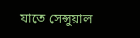যাতে সেন্সুয়াল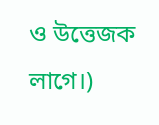ও উত্তেজক লাগে।)